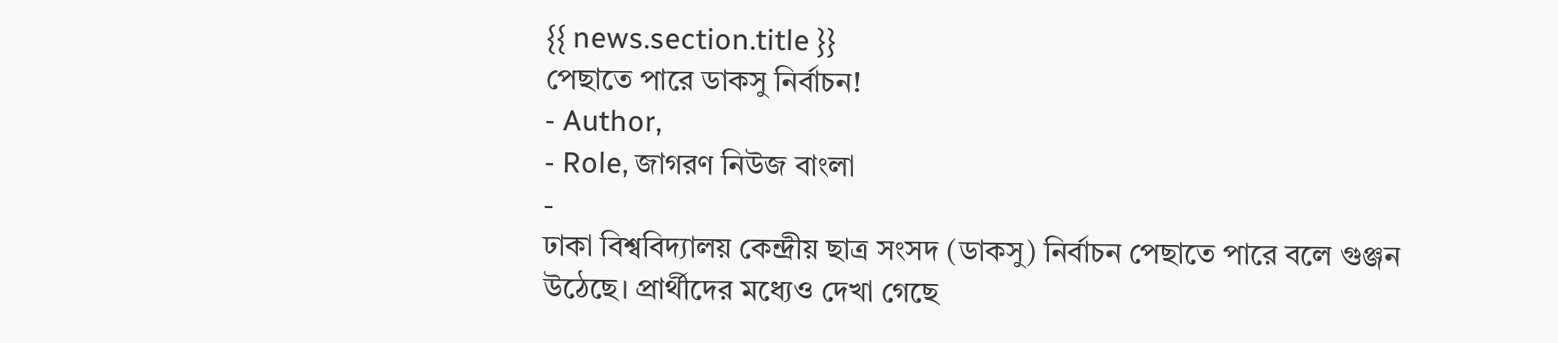{{ news.section.title }}
পেছাতে পারে ডাকসু নির্বাচন!
- Author,
- Role, জাগরণ নিউজ বাংলা
-
ঢাকা বিশ্ববিদ্যালয় কেন্দ্রীয় ছাত্র সংসদ (ডাকসু) নির্বাচন পেছাতে পারে বলে গুঞ্জন উঠেছে। প্রার্থীদের মধ্যেও দেখা গেছে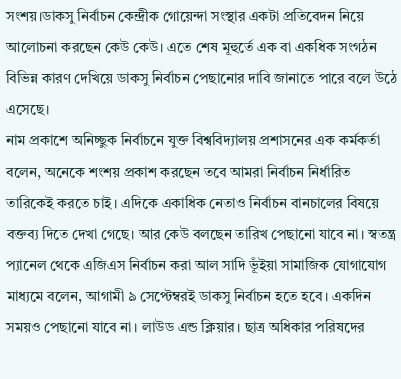সংশয়।ডাকসু নির্বাচন কেন্দ্রীক গোয়েন্দা সংস্থার একটা প্রতিবেদন নিয়ে আলোচনা করছেন কেউ কেউ। এতে শেষ মূহুর্তে এক বা একধিক সংগঠন বিভিন্ন কারণ দেখিয়ে ডাকসু নির্বাচন পেছানোর দাবি জানাতে পারে বলে উঠে এসেছে।
নাম প্রকাশে অনিচ্ছুক নির্বাচনে যুক্ত বিশ্ববিদ্যালয় প্রশাসনের এক কর্মকর্তা বলেন, অনেকে শংশয় প্রকাশ করছেন তবে আমরা নির্বাচন নির্ধারিত তারিকেই করতে চাই। এদিকে একাধিক নেতাও নির্বাচন বানচালের বিষয়ে বক্তব্য দিতে দেখা গেছে। আর কেউ বলছেন তারিখ পেছানো যাবে না। স্বতন্ত্র প্যানেল থেকে এজিএস নির্বাচন করা আল সাদি ভূঁইয়া সামাজিক যোগাযোগ মাধ্যমে বলেন, আগামী ৯ সেপ্টেম্বরই ডাকসু নির্বাচন হতে হবে। একদিন সময়ও পেছানো যাবে না। লাউড এন্ড ক্লিয়ার। ছাত্র অধিকার পরিষদের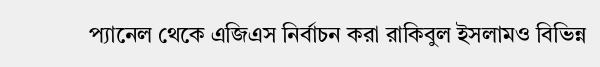প্যানেল থেকে এজিএস নির্বাচন করা রাকিবুল ইসলামও বিভিন্ন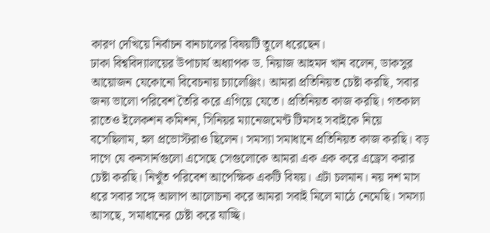কারণ দেখিয়ে নির্বাচন বানচালের বিষয়টি তুলে ধরেছেন।
ঢাকা বিশ্ববিদ্যালয়ের উপাচার্য অধ্যাপক ড. নিয়াজ আহমদ খান বলেন, ডাকসুর আয়োজন যেকোনো বিবেচনায় চ্যালেঞ্জিং। আমরা প্রতিনিয়ত চেষ্টা করছি, সবার জন্য ভালো পরিবেশ তৈরি করে এগিয়ে যেতে। প্রতিনিয়ত কাজ করছি। গতকাল রাতেও ইলেকশন কমিশন, সিনিয়র ম্যানেজমেন্ট টিমসহ সবাইকে নিয়ে বসেছিলাম, হল প্রভোস্টরাও ছিলেন। সমস্যা সমাধানে প্রতিনিয়ত কাজ করছি। বড় দাগে যে কনসার্নগুলো এসেছে সেগুলোকে আমরা এক এক করে এড্রেস করার চেষ্টা করছি। নিখুঁত পরিবেশ আপেক্ষিক একটি বিষয়। এটা চলমান। নয় দশ মাস ধরে সবার সঙ্গে আলাপ আলোচনা করে আমরা সবাই মিলে মাঠে নেমেছি। সমস্যা আসছে, সমাধানের চেষ্টা করে যাচ্ছি।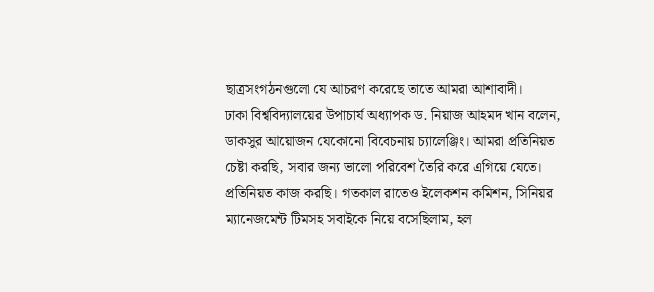ছাত্রসংগঠনগুলো যে আচরণ করেছে তাতে আমরা আশাবাদী।
ঢাকা বিশ্ববিদ্যালয়ের উপাচার্য অধ্যাপক ড. নিয়াজ আহমদ খান বলেন, ডাকসুর আয়োজন যেকোনো বিবেচনায় চ্যালেঞ্জিং। আমরা প্রতিনিয়ত চেষ্টা করছি, সবার জন্য ভালো পরিবেশ তৈরি করে এগিয়ে যেতে। প্রতিনিয়ত কাজ করছি। গতকাল রাতেও ইলেকশন কমিশন, সিনিয়র ম্যানেজমেন্ট টিমসহ সবাইকে নিয়ে বসেছিলাম, হল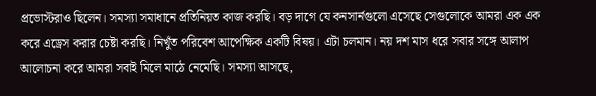প্রভোস্টরাও ছিলেন। সমস্যা সমাধানে প্রতিনিয়ত কাজ করছি। বড় দাগে যে কনসার্নগুলো এসেছে সেগুলোকে আমরা এক এক করে এড্রেস করার চেষ্টা করছি। নিখুঁত পরিবেশ আপেক্ষিক একটি বিষয়। এটা চলমান। নয় দশ মাস ধরে সবার সঙ্গে আলাপ আলোচনা করে আমরা সবাই মিলে মাঠে নেমেছি। সমস্যা আসছে,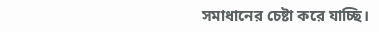সমাধানের চেষ্টা করে যাচ্ছি।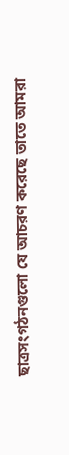ছাত্রসংগঠনগুলো যে আচরণ করেছে তাতে আমরা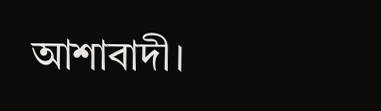আশাবাদী।